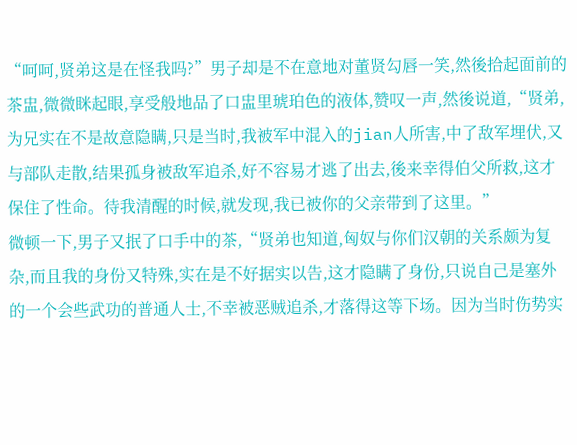“呵呵,贤弟这是在怪我吗?”男子却是不在意地对董贤勾唇一笑,然後拾起面前的茶盅,微微眯起眼,享受般地品了口盅里琥珀色的液体,赞叹一声,然後说道,“贤弟,为兄实在不是故意隐瞒,只是当时,我被军中混入的jian人所害,中了敌军埋伏,又与部队走散,结果孤身被敌军追杀,好不容易才逃了出去,後来幸得伯父所救,这才保住了性命。待我清醒的时候,就发现,我已被你的父亲带到了这里。”
微顿一下,男子又抿了口手中的茶,“贤弟也知道,匈奴与你们汉朝的关系颇为复杂,而且我的身份又特殊,实在是不好据实以告,这才隐瞒了身份,只说自己是塞外的一个会些武功的普通人士,不幸被恶贼追杀,才落得这等下场。因为当时伤势实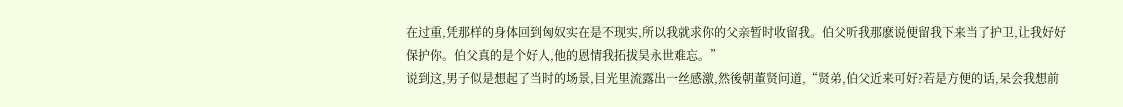在过重,凭那样的身体回到匈奴实在是不现实,所以我就求你的父亲暂时收留我。伯父听我那麽说便留我下来当了护卫,让我好好保护你。伯父真的是个好人,他的恩情我拓拔昊永世难忘。”
说到这,男子似是想起了当时的场景,目光里流露出一丝感激,然後朝董贤问道,“贤弟,伯父近来可好?若是方便的话,呆会我想前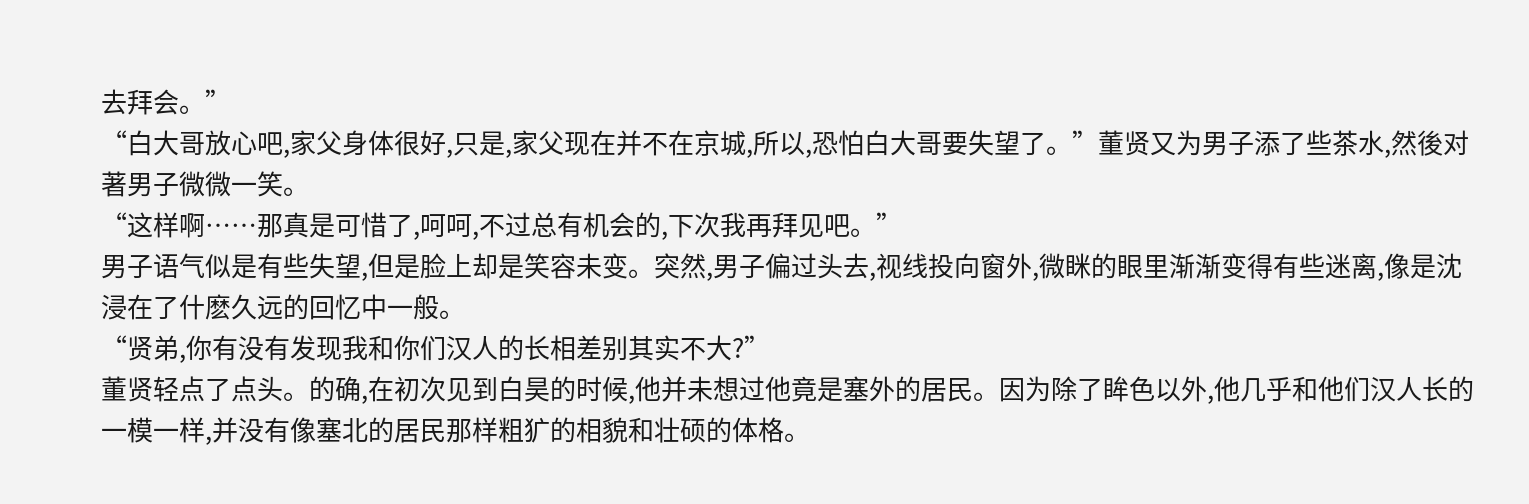去拜会。”
“白大哥放心吧,家父身体很好,只是,家父现在并不在京城,所以,恐怕白大哥要失望了。”董贤又为男子添了些茶水,然後对著男子微微一笑。
“这样啊……那真是可惜了,呵呵,不过总有机会的,下次我再拜见吧。”
男子语气似是有些失望,但是脸上却是笑容未变。突然,男子偏过头去,视线投向窗外,微眯的眼里渐渐变得有些迷离,像是沈浸在了什麽久远的回忆中一般。
“贤弟,你有没有发现我和你们汉人的长相差别其实不大?”
董贤轻点了点头。的确,在初次见到白昊的时候,他并未想过他竟是塞外的居民。因为除了眸色以外,他几乎和他们汉人长的一模一样,并没有像塞北的居民那样粗犷的相貌和壮硕的体格。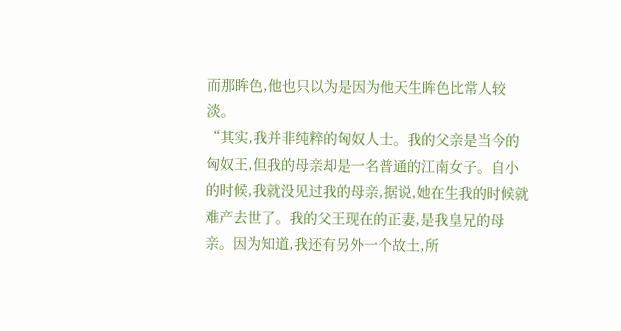而那眸色,他也只以为是因为他天生眸色比常人较淡。
“其实,我并非纯粹的匈奴人士。我的父亲是当今的匈奴王,但我的母亲却是一名普通的江南女子。自小的时候,我就没见过我的母亲,据说,她在生我的时候就难产去世了。我的父王现在的正妻,是我皇兄的母亲。因为知道,我还有另外一个故土,所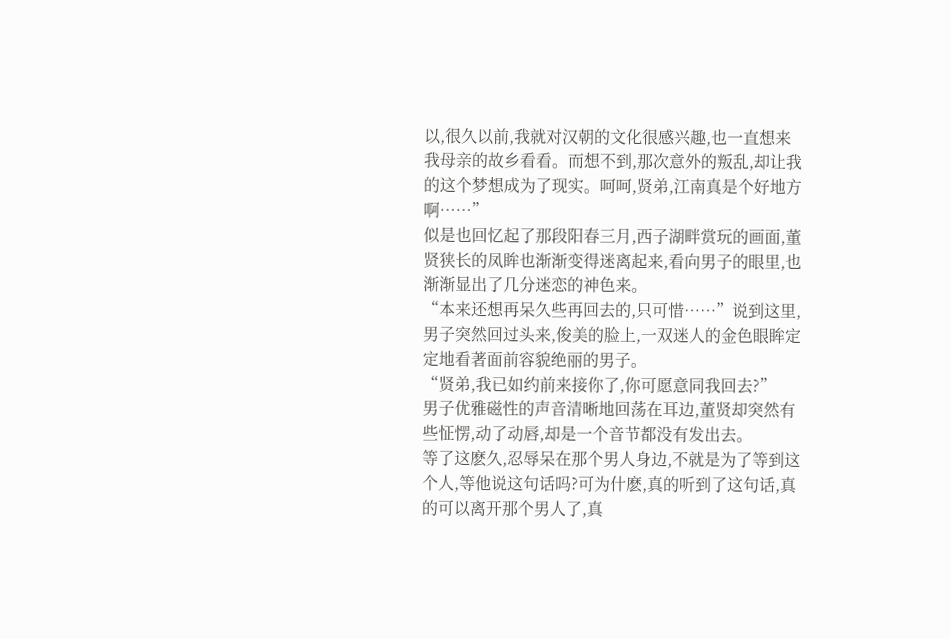以,很久以前,我就对汉朝的文化很感兴趣,也一直想来我母亲的故乡看看。而想不到,那次意外的叛乱,却让我的这个梦想成为了现实。呵呵,贤弟,江南真是个好地方啊……”
似是也回忆起了那段阳春三月,西子湖畔赏玩的画面,董贤狭长的凤眸也渐渐变得迷离起来,看向男子的眼里,也渐渐显出了几分迷恋的神色来。
“本来还想再呆久些再回去的,只可惜……”说到这里,男子突然回过头来,俊美的脸上,一双迷人的金色眼眸定定地看著面前容貌绝丽的男子。
“贤弟,我已如约前来接你了,你可愿意同我回去?”
男子优雅磁性的声音清晰地回荡在耳边,董贤却突然有些怔愣,动了动唇,却是一个音节都没有发出去。
等了这麽久,忍辱呆在那个男人身边,不就是为了等到这个人,等他说这句话吗?可为什麽,真的听到了这句话,真的可以离开那个男人了,真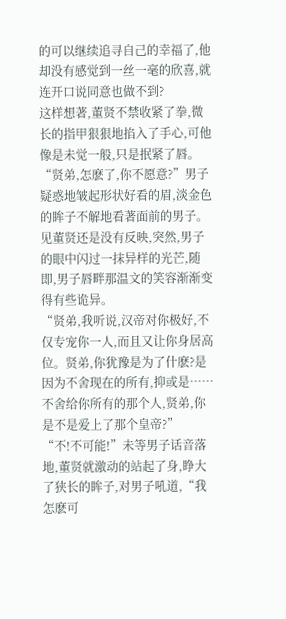的可以继续追寻自己的幸福了,他却没有感觉到一丝一毫的欣喜,就连开口说同意也做不到?
这样想著,董贤不禁收紧了拳,微长的指甲狠狠地掐入了手心,可他像是未觉一般,只是抿紧了唇。
“贤弟,怎麽了,你不愿意?”男子疑惑地皱起形状好看的眉,淡金色的眸子不解地看著面前的男子。见董贤还是没有反映,突然,男子的眼中闪过一抹异样的光芒,随即,男子唇畔那温文的笑容渐渐变得有些诡异。
“贤弟,我听说,汉帝对你极好,不仅专宠你一人,而且又让你身居高位。贤弟,你犹豫是为了什麽?是因为不舍现在的所有,抑或是……不舍给你所有的那个人,贤弟,你是不是爱上了那个皇帝?”
“不!不可能!”未等男子话音落地,董贤就激动的站起了身,睁大了狭长的眸子,对男子吼道,“我怎麽可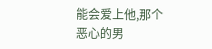能会爱上他,那个恶心的男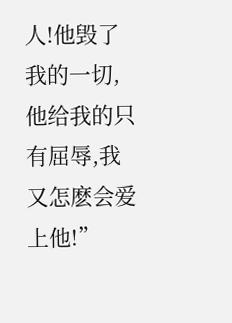人!他毁了我的一切,他给我的只有屈辱,我又怎麽会爱上他!”